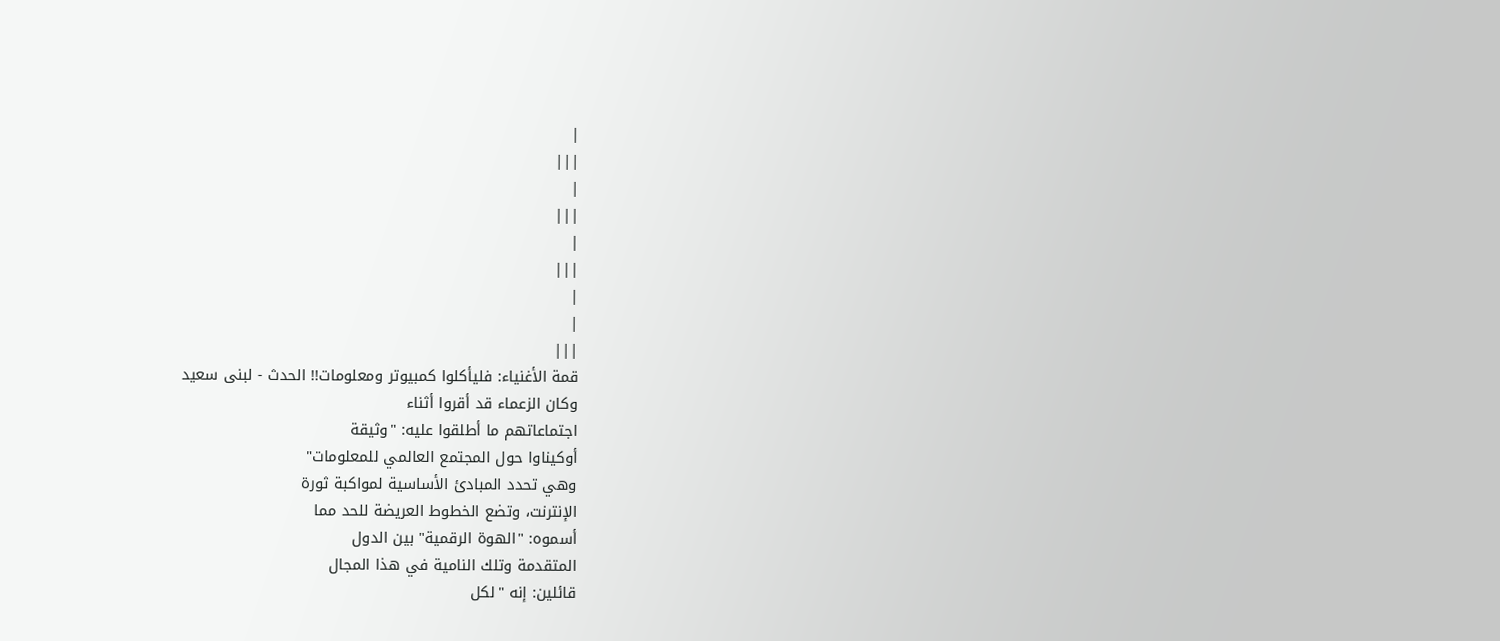|
|||
|
|||
|
|||
|
|
|||
قمة الأغنياء: فليأكلوا كمبيوتر ومعلومات!! الحدث - لبنى سعيد
وكان الزعماء قد أقروا أثناء
اجتماعاتهم ما أطلقوا عليه: "وثيقة
أوكيناوا حول المجتمع العالمي للمعلومات"
وهي تحدد المبادئ الأساسية لمواكبة ثورة
الإنترنت، وتضع الخطوط العريضة للحد مما
أسموه: "الهوة الرقمية" بين الدول
المتقدمة وتلك النامية في هذا المجال
قائلين: إنه "لكل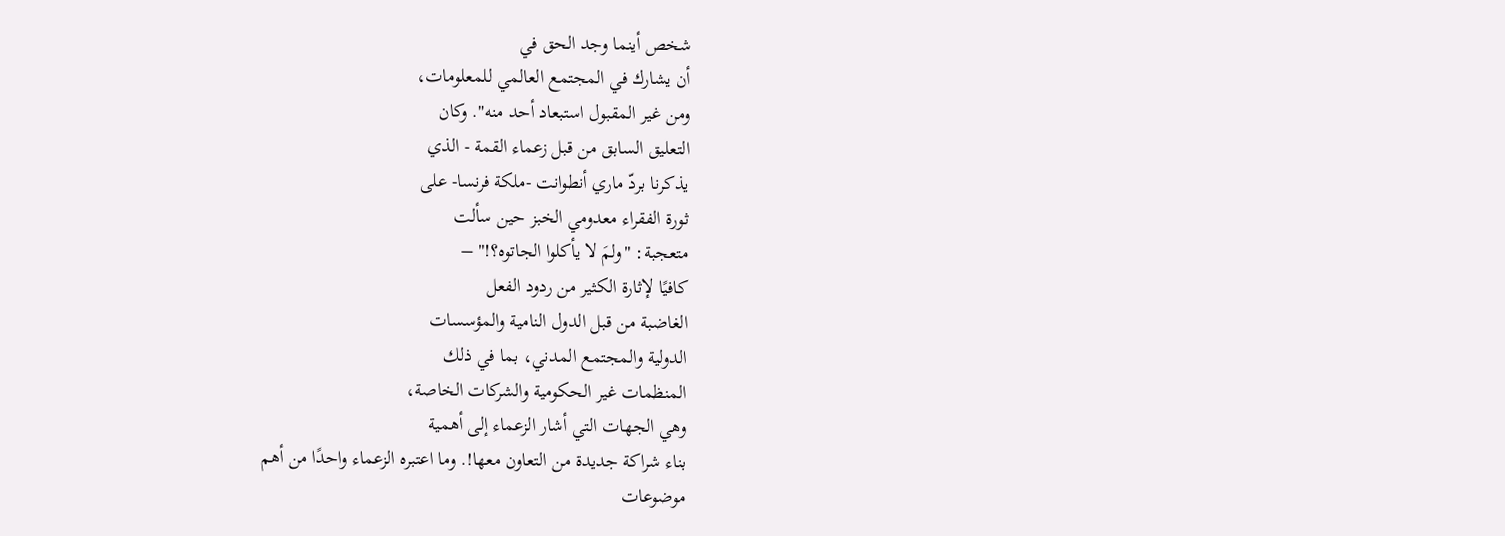شخص أينما وجد الحق في
أن يشارك في المجتمع العالمي للمعلومات،
ومن غير المقبول استبعاد أحد منه". وكان
التعليق السابق من قبل زعماء القمة - الذي
يذكرنا بردّ ماري أنطوانت -ملكة فرنسا- على
ثورة الفقراء معدومي الخبز حين سألت
متعجبة: "ولمَ لا يأكلوا الجاتوه؟!" –
كافيًا لإثارة الكثير من ردود الفعل
الغاضبة من قبل الدول النامية والمؤسسات
الدولية والمجتمع المدني، بما في ذلك
المنظمات غير الحكومية والشركات الخاصة،
وهي الجهات التي أشار الزعماء إلى أهمية
بناء شراكة جديدة من التعاون معها!. وما اعتبره الزعماء واحدًا من أهم
موضوعات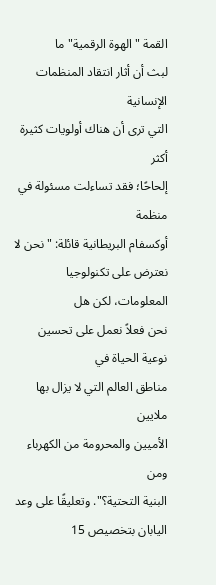القمة "الهوة الرقمية" ما
لبث أن أثار انتقاد المنظمات الإنسانية
التي ترى أن هناك أولويات كثيرة أكثر
إلحاحًا؛ فقد تساءلت مسئولة في منظمة
أوكسفام البريطانية قائلة: "نحن لا
نعترض على تكنولوجيا المعلومات، لكن هل
نحن فعلاً نعمل على تحسين نوعية الحياة في
مناطق العالم التي لا يزال بها ملايين
الأميين والمحرومة من الكهرباء ومن
البنية التحتية؟". وتعليقًا على وعد اليابان بتخصيص 15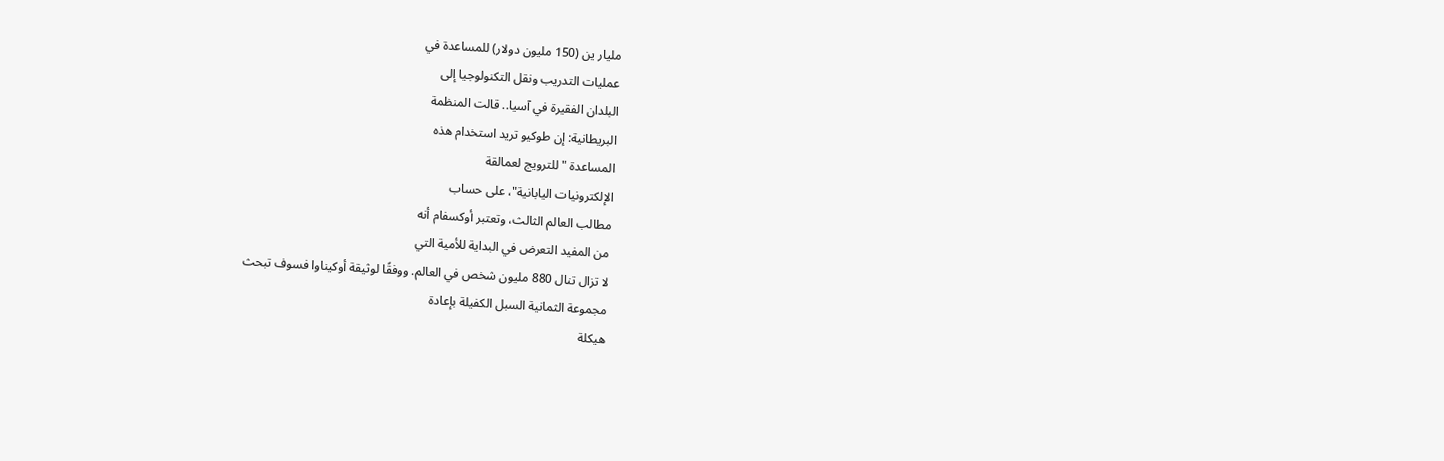مليار ين (150 مليون دولار) للمساعدة في
عمليات التدريب ونقل التكنولوجيا إلى
البلدان الفقيرة في آسيا.. قالت المنظمة
البريطانية: إن طوكيو تريد استخدام هذه
المساعدة "للترويج لعمالقة
الإلكترونيات اليابانية"، على حساب
مطالب العالم الثالث، وتعتبر أوكسفام أنه
من المفيد التعرض في البداية للأمية التي
لا تزال تنال 880 مليون شخص في العالم. ووفقًا لوثيقة أوكيناوا فسوف تبحث
مجموعة الثمانية السبل الكفيلة بإعادة
هيكلة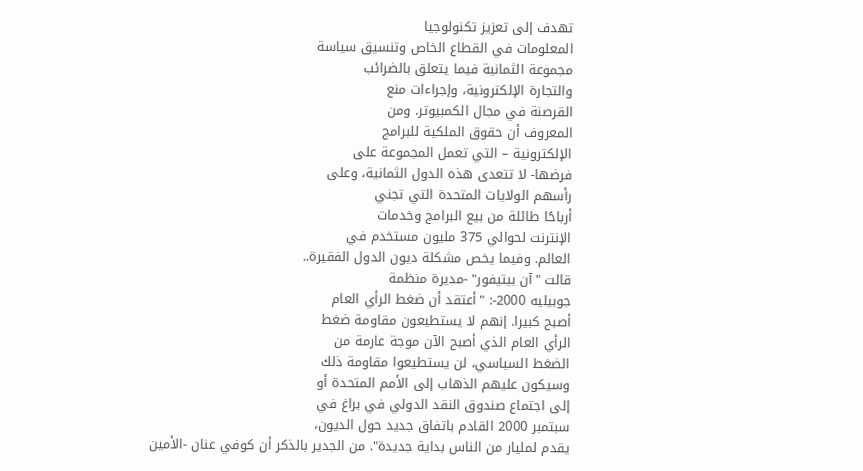تهدف إلى تعزيز تكنولوجيا
المعلومات في القطاع الخاص وتنسيق سياسة
مجموعة الثمانية فيما يتعلق بالضرائب
والتجارة الإلكترونية، وإجراءات منع
القرصنة في مجال الكمبيوتر. ومن
المعروف أن حقوق الملكية للبرامج
الإلكترونية – التي تعمل المجموعة على
فرضها- لا تتعدى هذه الدول الثمانية، وعلى
رأسهم الولايات المتحدة التي تجني
أرباحًا طائلة من بيع البرامج وخدمات
الإنترنت لحوالي 375 مليون مستخدم في
العالم. وفيما يخص مشكلة ديون الدول الفقيرة..
قالت "آن بيتيفور" -مديرة منظمة
جوبيليه 2000-: "أعتقد أن ضغط الرأي العام
أصبح كبيرا. إنهم لا يستطيعون مقاومة ضغط
الرأي العام الذي أصبح الآن موجة عارمة من
الضغط السياسي، لن يستطيعوا مقاومة ذلك
وسيكون عليهم الذهاب إلى الأمم المتحدة أو
إلى اجتماع صندوق النقد الدولي في براغ في
سبتمبر 2000 القادم باتفاق جديد حول الديون،
يقدم لمليار من الناس بداية جديدة". من الجدير بالذكر أن كوفي عنان -الأمين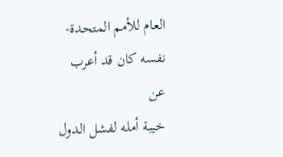العام للأمم المتحدة- نفسه كان قد أعرب عن
خيبة أمله لفشل الدول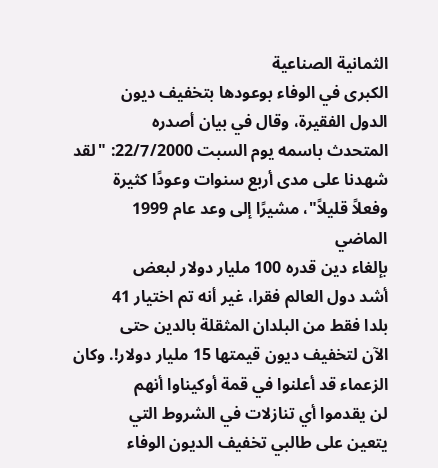الثمانية الصناعية
الكبرى في الوفاء بوعودها بتخفيف ديون
الدول الفقيرة، وقال في بيان أصدره
المتحدث باسمه يوم السبت 22/7/2000: "لقد
شهدنا على مدى أربع سنوات وعودًا كثيرة
وفعلاً قليلاً"، مشيرًا إلى وعد عام 1999
الماضي
بإلغاء دين قدره 100 مليار دولار لبعض
أشد دول العالم فقرا، غير أنه تم اختيار 41
بلدا فقط من البلدان المثقلة بالدين حتى
الآن لتخفيف ديون قيمتها 15 مليار دولار!. وكان
الزعماء قد أعلنوا في قمة أوكيناوا أنهم
لن يقدموا أي تنازلات في الشروط التي
يتعين على طالبي تخفيف الديون الوفاء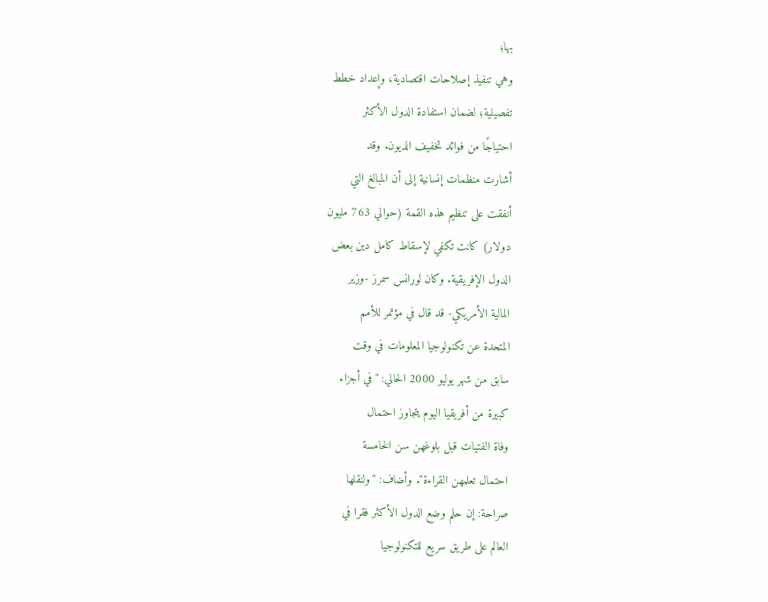بها؛
وهي تنفيذ إصلاحات اقتصادية، وإعداد خطط
تفصيلية؛ لضمان استفادة الدول الأكثر
احتياجًا من فوائد تخفيف الديون. وقد
أشارت منظمات إنسانية إلى أن المبالغ التي
أنفقت على تنظيم هذه القمة (حوالي 763 مليون
دولار) كانت تكفي لإسقاط كامل دين بعض
الدول الإفريقية. وكان لورانس سمرز -وزير
المالية الأمريكي- قد قال في مؤتمر للأمم
المتحدة عن تكنولوجيا المعلومات في وقت
سابق من شهر يوليو 2000 الحالي: "في أجزاء
كبيرة من أفريقيا اليوم يتجاوز احتمال
وفاة الفتيات قبل بلوغهن سن الخامسة
احتمال تعلمهن القراءة". وأضاف: "ولنقلها
صراحة: إن حلم وضع الدول الأكثر فقرا في
العالم على طريق سريع للتكنولوجيا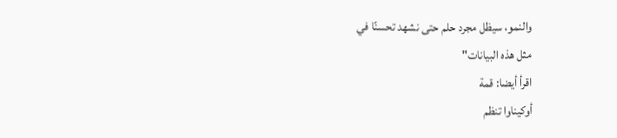والنمو، سيظل مجرد حلم حتى نشهد تحسنًا في
مثل هذه البيانات"
اقرأ أيضا: قمة
أوكيناوا تنظم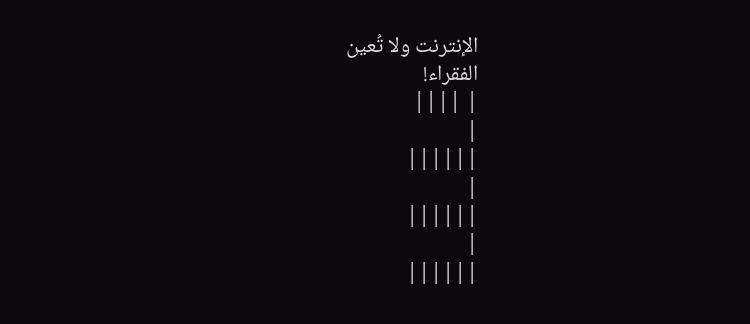الإنترنت ولا تُعين
الفقراء!
| ||||
|
||||||
|
||||||
|
||||||